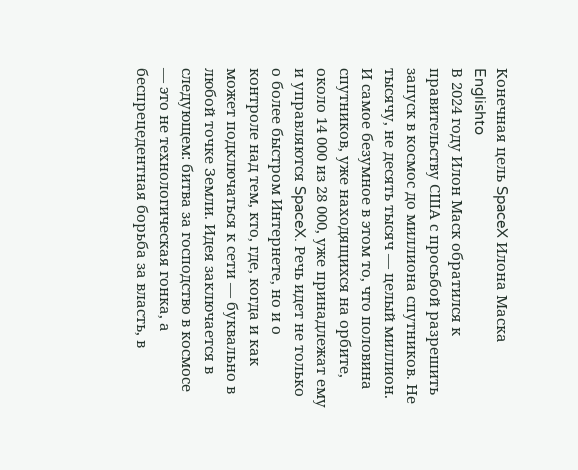Конечная цель SpaceX Илона Маска
Englishto
В 2024 году Илон Маск обратился к правительству США с просьбой разрешить запуск в космос до миллиона спутников. Не тысячу, не десять тысяч — целый миллион. И самое безумное в этом то, что половина спутников, уже находящихся на орбите, около 14 000 из 28 000, уже принадлежат ему и управляются SpaceX. Речь идет не только о более быстром Интернете, но и о контроле над тем, кто, где, когда и как может подключаться к сети — буквально в любой точке Земли. Идея заключается в следующем: битва за господство в космосе — это не технологическая гонка, а беспрецедентная борьба за власть, в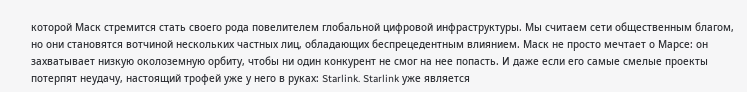которой Маск стремится стать своего рода повелителем глобальной цифровой инфраструктуры. Мы считаем сети общественным благом, но они становятся вотчиной нескольких частных лиц, обладающих беспрецедентным влиянием. Маск не просто мечтает о Марсе: он захватывает низкую околоземную орбиту, чтобы ни один конкурент не смог на нее попасть. И даже если его самые смелые проекты потерпят неудачу, настоящий трофей уже у него в руках: Starlink. Starlink уже является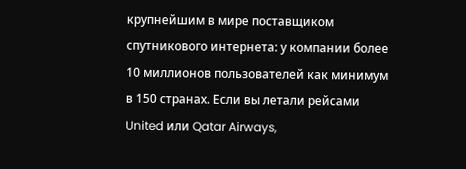крупнейшим в мире поставщиком спутникового интернета: у компании более 10 миллионов пользователей как минимум в 150 странах. Если вы летали рейсами United или Qatar Airways,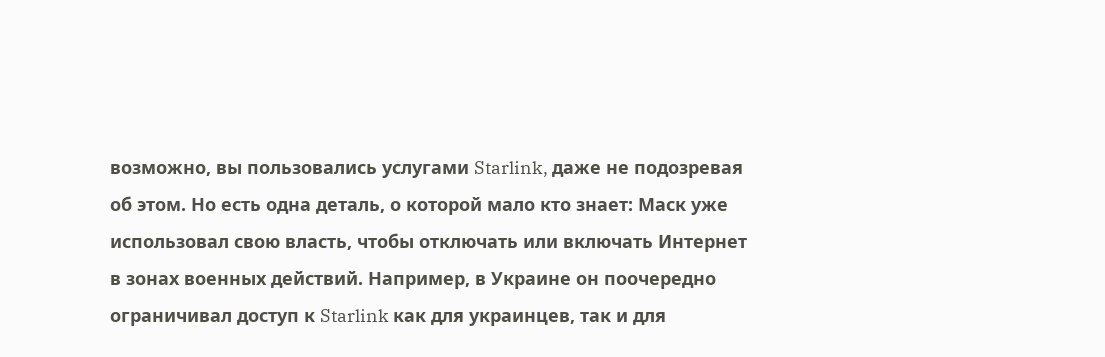возможно, вы пользовались услугами Starlink, даже не подозревая об этом. Но есть одна деталь, о которой мало кто знает: Маск уже использовал свою власть, чтобы отключать или включать Интернет в зонах военных действий. Например, в Украине он поочередно ограничивал доступ к Starlink как для украинцев, так и для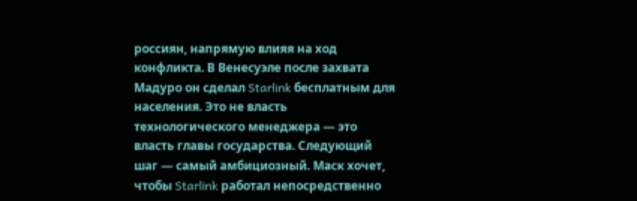россиян, напрямую влияя на ход конфликта. В Венесуэле после захвата Мадуро он сделал Starlink бесплатным для населения. Это не власть технологического менеджера — это власть главы государства. Следующий шаг — самый амбициозный. Маск хочет, чтобы Starlink работал непосредственно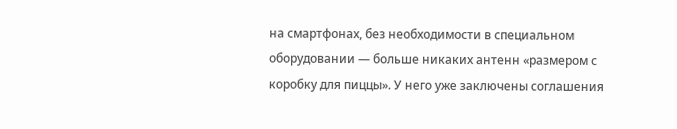на смартфонах, без необходимости в специальном оборудовании — больше никаких антенн «размером с коробку для пиццы». У него уже заключены соглашения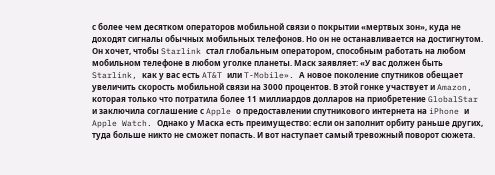с более чем десятком операторов мобильной связи о покрытии «мертвых зон», куда не доходят сигналы обычных мобильных телефонов. Но он не останавливается на достигнутом. Он хочет, чтобы Starlink стал глобальным оператором, способным работать на любом мобильном телефоне в любом уголке планеты. Маск заявляет: «У вас должен быть Starlink, как у вас есть AT&T или T-Mobile». А новое поколение спутников обещает увеличить скорость мобильной связи на 3000 процентов. В этой гонке участвует и Amazon, которая только что потратила более 11 миллиардов долларов на приобретение GlobalStar и заключила соглашение с Apple о предоставлении спутникового интернета на iPhone и Apple Watch. Однако у Маска есть преимущество: если он заполнит орбиту раньше других, туда больше никто не сможет попасть. И вот наступает самый тревожный поворот сюжета.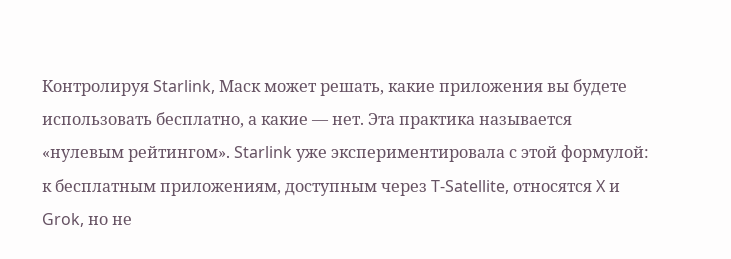Контролируя Starlink, Маск может решать, какие приложения вы будете использовать бесплатно, а какие — нет. Эта практика называется «нулевым рейтингом». Starlink уже экспериментировала с этой формулой: к бесплатным приложениям, доступным через T-Satellite, относятся X и Grok, но не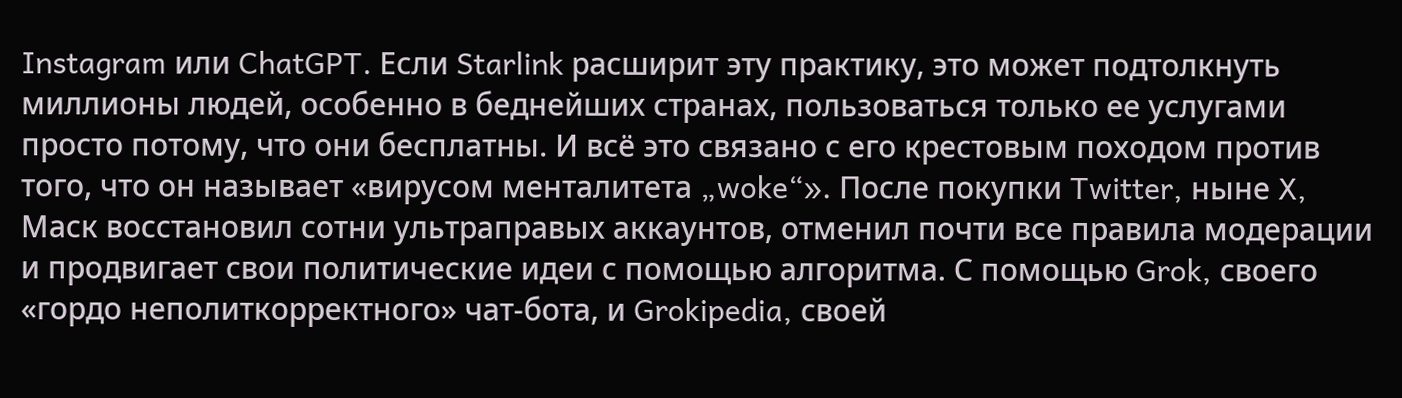Instagram или ChatGPT. Если Starlink расширит эту практику, это может подтолкнуть миллионы людей, особенно в беднейших странах, пользоваться только ее услугами просто потому, что они бесплатны. И всё это связано с его крестовым походом против того, что он называет «вирусом менталитета „woke“». После покупки Twitter, ныне X, Маск восстановил сотни ультраправых аккаунтов, отменил почти все правила модерации и продвигает свои политические идеи с помощью алгоритма. С помощью Grok, своего «гордо неполиткорректного» чат-бота, и Grokipedia, своей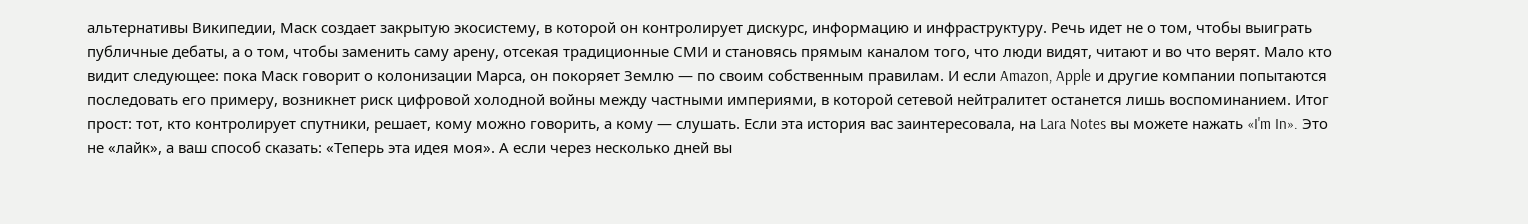альтернативы Википедии, Маск создает закрытую экосистему, в которой он контролирует дискурс, информацию и инфраструктуру. Речь идет не о том, чтобы выиграть публичные дебаты, а о том, чтобы заменить саму арену, отсекая традиционные СМИ и становясь прямым каналом того, что люди видят, читают и во что верят. Мало кто видит следующее: пока Маск говорит о колонизации Марса, он покоряет Землю — по своим собственным правилам. И если Amazon, Apple и другие компании попытаются последовать его примеру, возникнет риск цифровой холодной войны между частными империями, в которой сетевой нейтралитет останется лишь воспоминанием. Итог прост: тот, кто контролирует спутники, решает, кому можно говорить, а кому — слушать. Если эта история вас заинтересовала, на Lara Notes вы можете нажать «I'm In». Это не «лайк», а ваш способ сказать: «Теперь эта идея моя». А если через несколько дней вы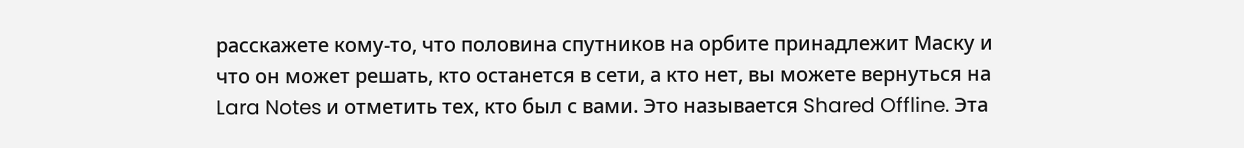расскажете кому-то, что половина спутников на орбите принадлежит Маску и что он может решать, кто останется в сети, а кто нет, вы можете вернуться на Lara Notes и отметить тех, кто был с вами. Это называется Shared Offline. Эта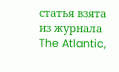статья взята из журнала The Atlantic,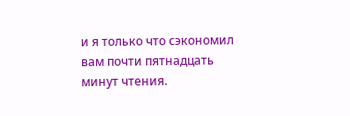и я только что сэкономил вам почти пятнадцать минут чтения.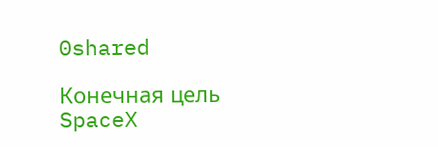0shared

Конечная цель SpaceX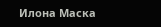Илона Маска